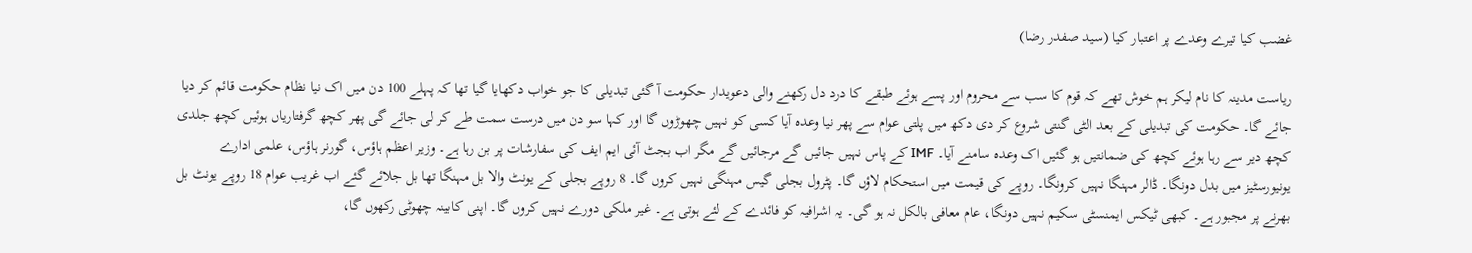غضب کیا تیرے وعدے پر اعتبار کیا (سید صفدر رضا)

ریاست مدینہ کا نام لیکر ہم خوش تھے کہ قوم کا سب سے محروم اور پسے ہوئے طبقے کا درد دل رکھنے والی دعویدار حکومت آ گئی تبدیلی کا جو خواب دکھایا گیا تھا کہ پہلے 100 دن میں اک نیا نظام حکومت قائم کر دیا جائے گا۔ حکومت کی تبدیلی کے بعد الٹی گنتی شروع کر دی دکھ میں پلتی عوام سے پھر نیا وعدہ آیا کسی کو نہیں چھوڑوں گا اور کہا سو دن میں درست سمت طے کر لی جائے گی پھر کچھ گرفتاریاں ہوئیں کچھ جلدی کچھ دیر سے رہا ہوئے کچھ کی ضمانتیں ہو گئیں اک وعدہ سامنے آیا۔ IMF کے پاس نہیں جائیں گے مرجائیں گے مگر اب بجٹ آئی ایم ایف کی سفارشات پر بن رہا ہے۔ وزیر اعظم ہاؤس، گورنر ہاؤس، علمی ادارے یونیورسٹیز میں بدل دونگا۔ ڈالر مہنگا نہیں کرونگا۔ روپے کی قیمت میں استحکام لاؤں گا۔ پٹرول بجلی گیس مہنگی نہیں کروں گا۔ 8 روپے بجلی کے یونٹ والا بل مہنگا تھا بل جلائے گئے اب غریب عوام 18 روپے یونٹ بل بھرنے پر مجبور ہے۔ کبھی ٹیکس ایمنسٹی سکیم نہیں دونگا، عام معافی بالکل نہ ہو گی۔ یہ اشرافیہ کو فائدے کے لئے ہوتی ہے۔ غیر ملکی دورے نہیں کروں گا۔ اپنی کابینہ چھوٹی رکھوں گا،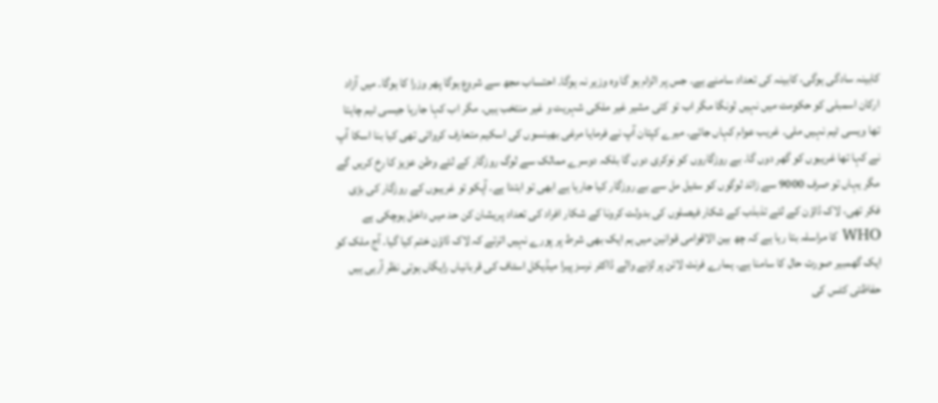کابینہ سادگی ہوگی، کابینہ کی تعداد سامنے ہے۔ جس پر الزام ہو گا وہ وزیر نہ ہوگا۔ احتساب مجھ سے شروع ہوگا پھر وزرا کا ہوگا۔ میں آزاد ارکان اسمبلی کو حکومت میں نہیں لونگا مگر اب تو کئی مشیر غیر ملکی شہریت و غیر منتخب ہیں۔ مگر اب کہا جارہا جیسی ٹیم چاہتا تھا ویسی ٹیم نہیں ملی۔ غریب عوام کہاں جائے۔ میرے کپتان آپ نے فرمایا مرغی بھینسوں کی اسکیم متعارف کروائی تھی کیا بنا اسکا آپ نے کہا تھا غریبوں کو گھر دوں گا۔ بے روزگاروں کو نوکری دوں گا بلکہ دوسرے ممالک سے لوگ روزگار کے لئے وطن عزیز کا رخ کریں گے مگر یہاں تو صرف 9000 سے زائد لوگوں کو سٹیل مل سے بے روزگار کیا جارہا ہے ابھی تو ابتدا ہے۔ آپکو تو غریبوں کے روزگار کی بڑی فکر تھی، لاک ڈاؤن کے لئے تذبذب کے شکار فیصلوں کی بدولت کرونا کے شکار افراد کی تعداد پریشان کن حد میں داخل ہوچکی ہے WHO کا مراسلہ بتا رہا ہے کہ چھ بین الاقوامی قوانین میں ہم ایک بھی شرط پر پورے نہیں اترتے کہ لاک ڈاؤن ختم کیا گیا۔ آج ملک کو ایک گھمبیر صورت حال کا سامنا ہے۔ ہمارے فرنٹ لائن پر لڑنے والے ڈاکٹر نرسز پیرا میڈیکل اسٹاف کی قربانیاں رایگاں ہوتی نظر آرہی ہیں حفاظتی کٹس کی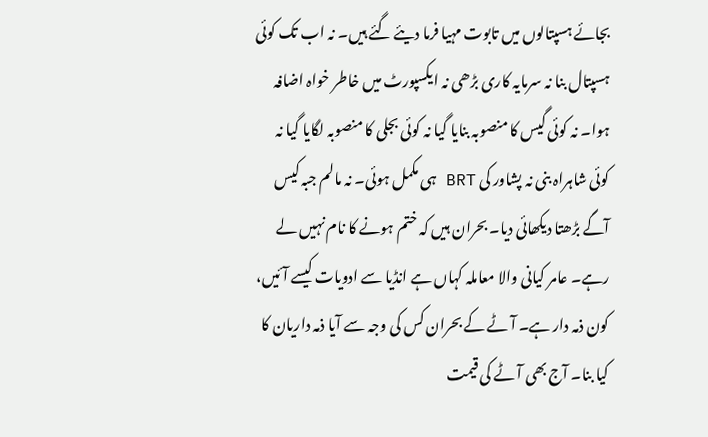بجائے ہسپتالوں میں تابوت مہیا فرما دیئے گئے ہیں۔ نہ اب تک کوئی ہسپتال بنا نہ سرمایہ کاری بڑھی نہ ایکسپورٹ میں خاطر خواہ اضافہ ہوا۔ نہ کوئی گیس کا منصوبہ بنایا گیا نہ کوئی بجلی کا منصوبہ لگایا گیا نہ کوئی شاہراہ بنی نہ پشاور کی BRT ہی مکمل ہوئی۔ نہ مالم جبہ کیس آگے بڑھتا دیکھائی دیا۔ بحران ہیں کہ ختم ہونے کا نام نہیں لے رہے۔ عامر کیانی والا معاملہ کہاں ہے انڈیا سے ادویات کیسے آئیں، کون ذمہ دار ہے۔ آٹے کے بحران کس کی وجہ سے آیا ذمہ داریان کا کیا بنا۔ آج بھی آٹے کی قیمت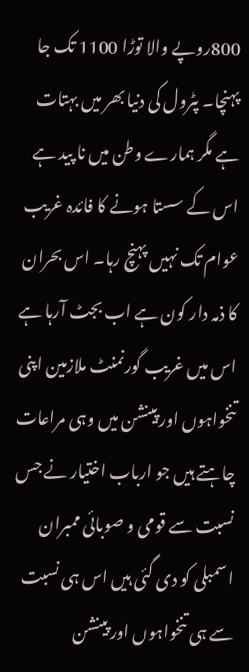800روپے والا توڑا 1100 تک جا پہنچا۔ پٹرول کی دنیا بھر میں بہتات ہے مگر ہمارے وطن میں نا پید ہے اس کے سستا ہونے کا فائدہ غریب عوام تک نہیں پہنچ رہا۔ اس بحران کا ذمہ دار کون ہے اب بجٹ آرہا ہے اس میں غریب گورنمنٹ ملازمین اپنی تنخواہوں اور پینشن میں وہی مراعات چاہتے ہیں جو ارباب اختیار نے جس نسبت سے قومی و صوبائی ممبران اسمبلی کو دی گئی ہیں اس ہی نسبت سے ہی تنخواہوں اور پینشن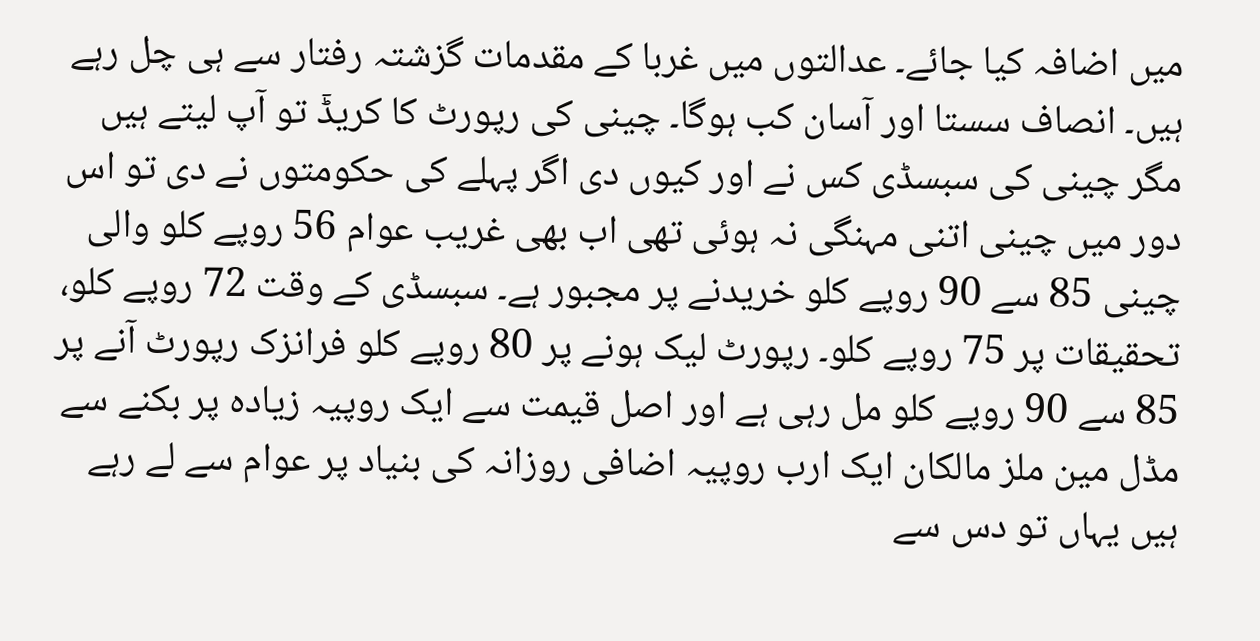میں اضافہ کیا جائے۔ عدالتوں میں غربا کے مقدمات گزشتہ رفتار سے ہی چل رہے ہیں۔ انصاف سستا اور آسان کب ہوگا۔ چینی کی رپورٹ کا کریڈٙ تو آپ لیتے ہیں مگر چینی کی سبسڈی کس نے اور کیوں دی اگر پہلے کی حکومتوں نے دی تو اس دور میں چینی اتنی مہنگی نہ ہوئی تھی اب بھی غریب عوام 56 روپے کلو والی چینی 85 سے 90 روپے کلو خریدنے پر مجبور ہے۔ سبسڈی کے وقت 72 روپے کلو، تحقیقات پر 75 روپے کلو۔ رپورٹ لیک ہونے پر 80 روپے کلو فرانزک رپورٹ آنے پر 85 سے 90 روپے کلو مل رہی ہے اور اصل قیمت سے ایک روپیہ زیادہ پر بکنے سے مڈل مین ملز مالکان ایک ارب روپیہ اضافی روزانہ کی بنیاد پر عوام سے لے رہے ہیں یہاں تو دس سے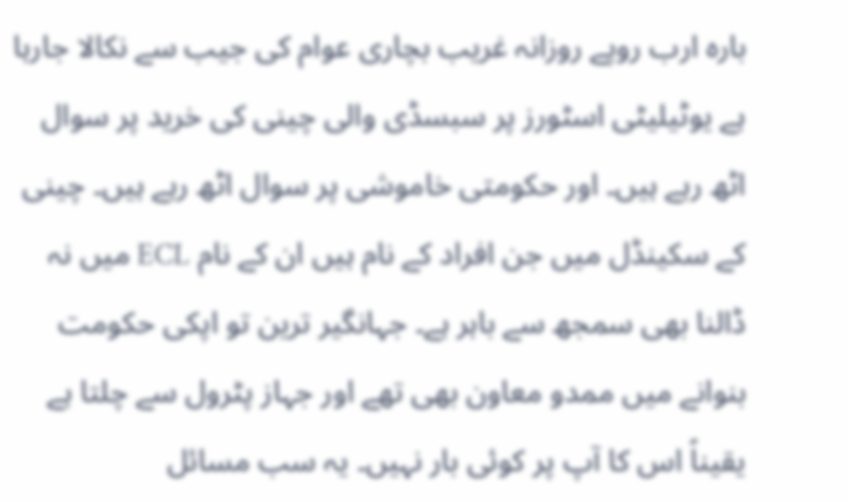بارہ ارب روپے روزانہ غریب بچاری عوام کی جیب سے نکالا جارہا ہے یوٹیلیٹی اسٹورز پر سبسڈی والی چینی کی خرید پر سوال اٹھ رہے ہیں۔ اور حکومتی خاموشی پر سوال اٹھ رہے ہیں۔ چینی کے سکینڈل میں جن افراد کے نام ہیں ان کے نام ECL میں نہ ڈالنا بھی سمجھ سے باہر ہے۔ جہانگیر ترین تو اپکی حکومت بنوانے میں ممدو معاون بھی تھے اور جہاز پٹرول سے چلتا ہے یقیناً اس کا آپ پر کوئی بار نہیں۔ یہ سب مسائل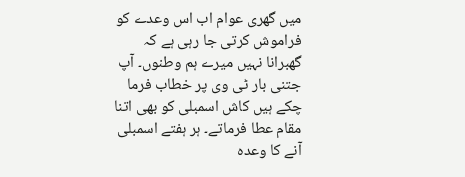میں گھری عوام اب اس وعدے کو فراموش کرتی جا رہی ہے کہ گھبرانا نہیں میرے ہم وطنوں۔ آپ جتنی بار ٹی وی پر خطاب فرما چکے ہیں کاش اسمبلی کو بھی اتنا مقام عطا فرماتے۔ ہر ہفتے اسمبلی آنے کا وعدہ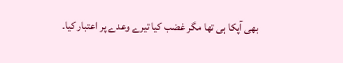بھی آپکا ہی تھا مگر غضب کیا تیرے وعدے پر اعتبار کیا۔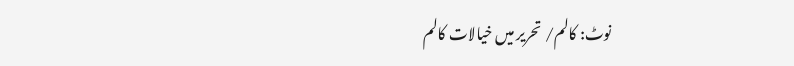نوٹ: کالم/ تحریر میں خیالات کالم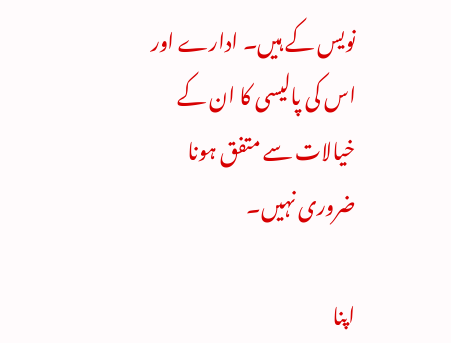نویس کے ہیں۔ ادارے اور اس کی پالیسی کا ان کے خیالات سے متفق ہونا ضروری نہیں۔

اپنا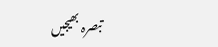تبصرہ بھیجیں